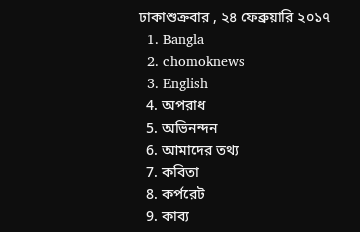ঢাকাশুক্রবার , ২৪ ফেব্রুয়ারি ২০১৭
  1. Bangla
  2. chomoknews
  3. English
  4. অপরাধ
  5. অভিনন্দন
  6. আমাদের তথ্য
  7. কবিতা
  8. কর্পরেট
  9. কাব্য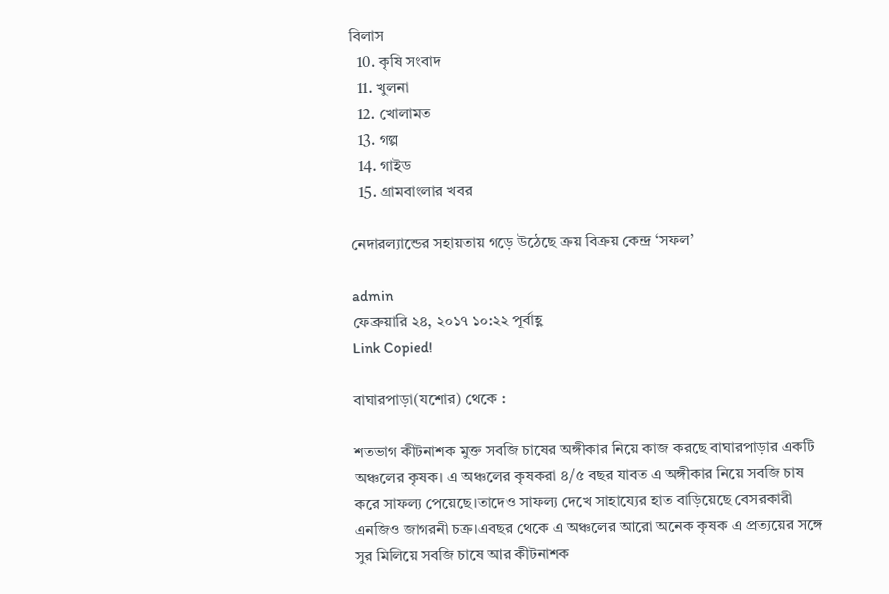বিলাস
  10. কৃষি সংবাদ
  11. খুলনা
  12. খোলামত
  13. গল্প
  14. গাইড
  15. গ্রামবাংলার খবর

নেদারল্যান্ডের সহায়তায় গড়ে উঠেছে ক্রয় বিক্রয় কেন্দ্র ‘সফল’

admin
ফেব্রুয়ারি ২৪, ২০১৭ ১০:২২ পূর্বাহ্ণ
Link Copied!

বাঘারপাড়া(যশোর) থেকে :

শতভাগ কীটনাশক মুক্ত সবজি চাষের অঙ্গীকার নিয়ে কাজ করছে বাঘারপাড়ার একটি অঞ্চলের কৃষক। এ অঞ্চলের কৃষকরা ৪/৫ বছর যাবত এ অঙ্গীকার নিয়ে সবজি চাষ করে সাফল্য পেয়েছে।তাদেও সাফল্য দেখে সাহায্যের হাত বাড়িয়েছে বেসরকারী এনজিও জাগরনী চক্র।এবছর থেকে এ অঞ্চলের আরো অনেক কৃষক এ প্রত্যয়ের সঙ্গে সুর মিলিয়ে সবজি চাষে আর কীটনাশক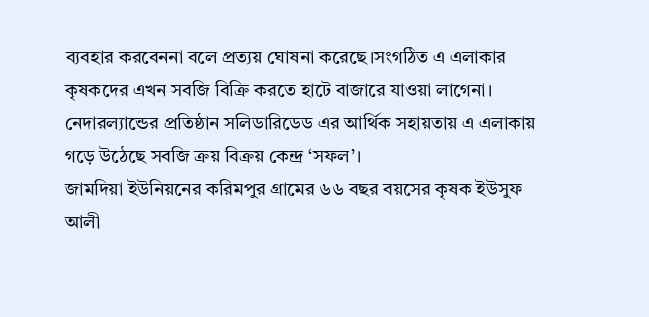ব্যবহার করবেননা বলে প্রত্যয় ঘোষনা করেছে।সংগঠিত এ এলাকার কৃষকদের এখন সবজি বিক্রি করতে হাটে বাজারে যাওয়া লাগেনা। নেদারল্যান্ডের প্রতিষ্ঠান সলিডারিডেড এর আর্থিক সহায়তায় এ এলাকায় গড়ে উঠেছে সবজি ক্রয় বিক্রয় কেন্দ্র ‘সফল’।
জামদিয়া ইউনিয়নের করিমপুর গ্রামের ৬৬ বছর বয়সের কৃষক ইউসুফ আলী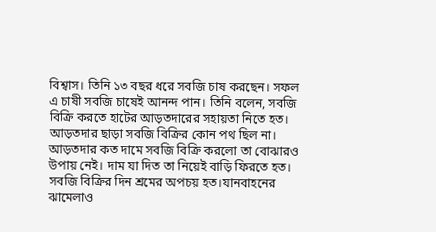বিশ্বাস। তিনি ১৩ বছর ধরে সবজি চাষ করছেন। সফল এ চাষী সবজি চাষেই আনন্দ পান। তিনি বলেন, সবজি বিক্রি করতে হাটের আড়তদারের সহায়তা নিতে হত। আড়তদার ছাড়া সবজি বিক্রির কোন পথ ছিল না। আড়তদার কত দামে সবজি বিক্রি করলো তা বোঝারও উপায় নেই। দাম যা দিত তা নিয়েই বাড়ি ফিরতে হত। সবজি বিক্রির দিন শ্রমের অপচয় হত।যানবাহনের ঝামেলাও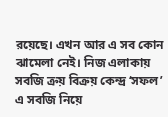রয়েছে। এখন আর এ সব কোন ঝামেলা নেই। নিজ এলাকায় সবজি ক্রয় বিক্রয় কেন্দ্র ‘সফল’ এ সবজি নিয়ে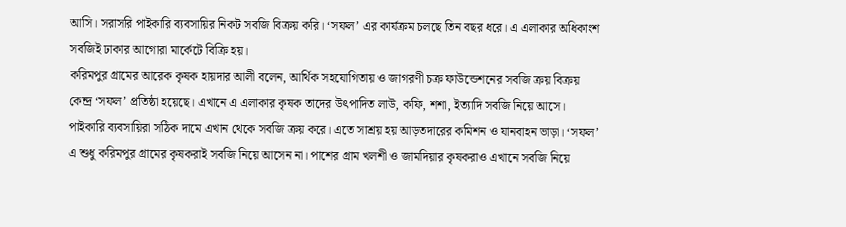আসি। সরাসরি পাইকারি ব্যবসায়ির নিকট সবজি বিক্রয় করি। ‘সফল’ এর কার্যক্রম চলছে তিন বছর ধরে। এ এলাকার অধিকাংশ সবজিই ঢাকার আগোরা মার্কেটে বিক্রি হয়।
করিমপুর গ্রামের আরেক কৃষক হায়দার আলী বলেন, আর্থিক সহযোগিতায় ও জাগরণী চক্র ফাউন্ডেশনের সবজি ক্রয় বিক্রয় কেন্দ্র ‘সফল’ প্রতিষ্ঠা হয়েছে। এখানে এ এলাকার কৃষক তাদের উৎপাদিত লাউ, কফি, শশা, ইত্যাদি সবজি নিয়ে আসে। পাইকারি ব্যবসায়িরা সঠিক দামে এখান থেকে সবজি ক্রয় করে। এতে সাশ্রয় হয় আড়তদারের কমিশন ও যানবাহন ভাড়া। ‘সফল’ এ শুধু করিমপুর গ্রামের কৃষকরাই সবজি নিয়ে আসেন না। পাশের গ্রাম খলশী ও জামদিয়ার কৃষকরাও এখানে সবজি নিয়ে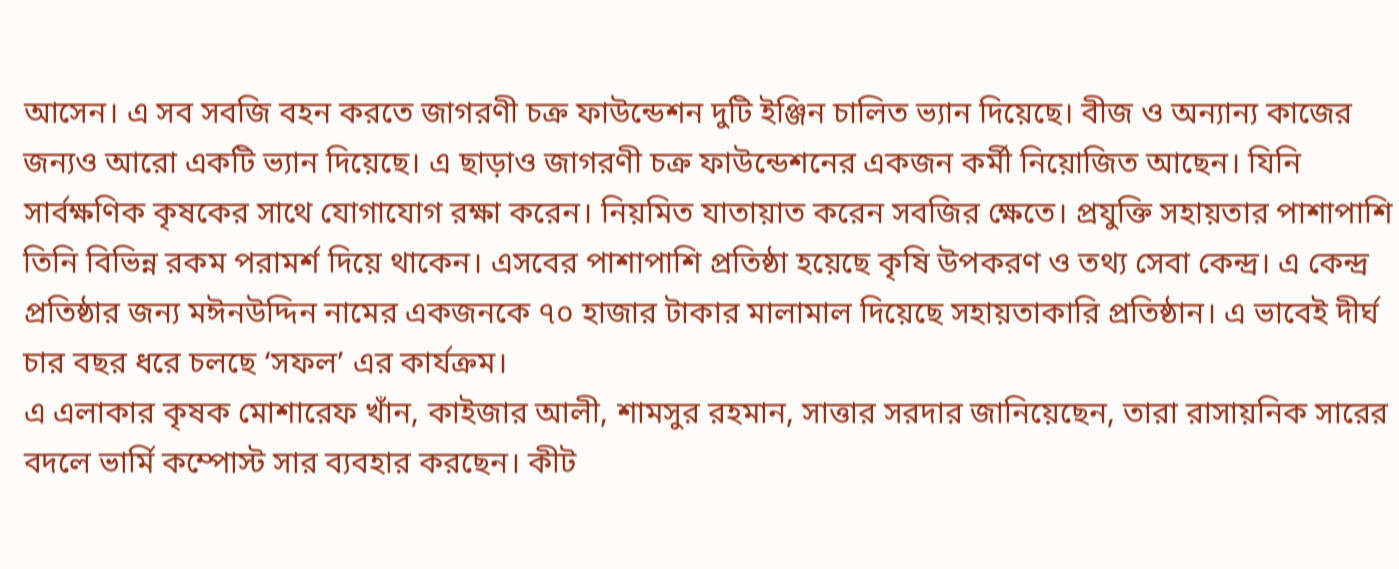আসেন। এ সব সবজি বহন করতে জাগরণী চক্র ফাউন্ডেশন দুটি ইঞ্জিন চালিত ভ্যান দিয়েছে। বীজ ও অন্যান্য কাজের জন্যও আরো একটি ভ্যান দিয়েছে। এ ছাড়াও জাগরণী চক্র ফাউন্ডেশনের একজন কর্মী নিয়োজিত আছেন। যিনি সার্বক্ষণিক কৃষকের সাথে যোগাযোগ রক্ষা করেন। নিয়মিত যাতায়াত করেন সবজির ক্ষেতে। প্রযুক্তি সহায়তার পাশাপাশি তিনি বিভিন্ন রকম পরামর্শ দিয়ে থাকেন। এসবের পাশাপাশি প্রতিষ্ঠা হয়েছে কৃষি উপকরণ ও তথ্য সেবা কেন্দ্র। এ কেন্দ্র প্রতিষ্ঠার জন্য মঈনউদ্দিন নামের একজনকে ৭০ হাজার টাকার মালামাল দিয়েছে সহায়তাকারি প্রতিষ্ঠান। এ ভাবেই দীর্ঘ চার বছর ধরে চলছে ‘সফল’ এর কার্যক্রম।
এ এলাকার কৃষক মোশারেফ খাঁন, কাইজার আলী, শামসুর রহমান, সাত্তার সরদার জানিয়েছেন, তারা রাসায়নিক সারের বদলে ভার্মি কম্পোস্ট সার ব্যবহার করছেন। কীট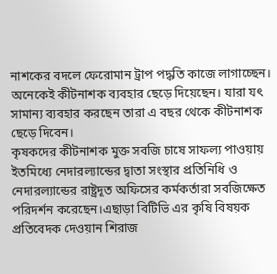নাশকের বদলে ফেরোমান ট্রাপ পদ্ধতি কাজে লাগাচ্ছেন। অনেকেই কীটনাশক ব্যবহার ছেড়ে দিয়েছেন। যারা যৎ সামান্য ব্যবহার করছেন তারা এ বছর থেকে কীটনাশক ছেড়ে দিবেন।
কৃষকদের কীটনাশক মুক্ত সবজি চাষে সাফল্য পাওয়ায় ইতমিধ্যে নেদারল্যান্ডের দ্বাতা সংস্থার প্রতিনিধি ও নেদারল্যান্ডের রাষ্ট্রদূত অফিসের কর্মকর্তারা সবজিক্ষেত পরিদর্শন করেছেন।এছাড়া বিটিভি এর কৃষি বিষয়ক প্রতিবেদক দেওয়ান শিরাজ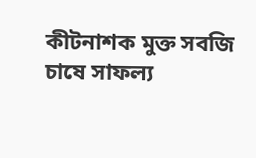কীটনাশক মুক্ত সবজি চাষে সাফল্য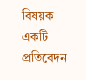বিষয়ক একটি প্রতিবেদন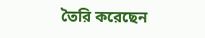তৈরি করেছেন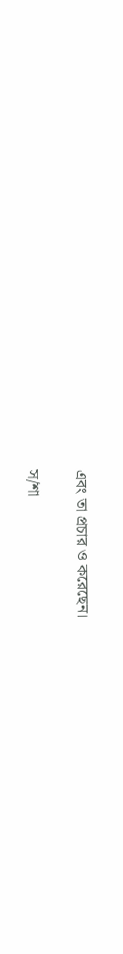এবং তা প্রচার ও করেছেন।

স/শা